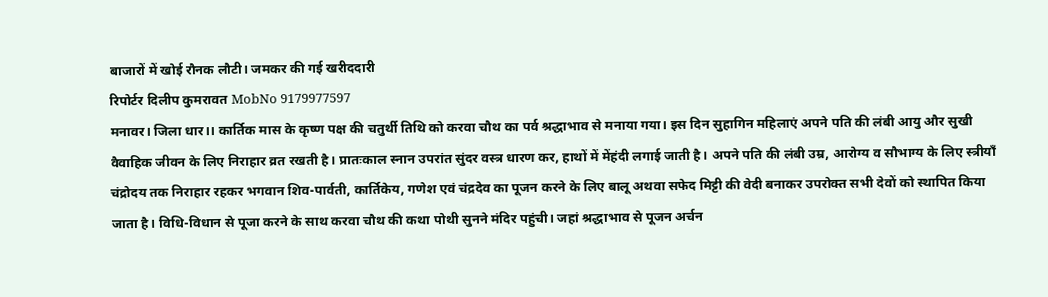बाजारों में खोई रौनक लौटी। जमकर की गई खरीददारी
रिपोर्टर दिलीप कुमरावत MobNo 9179977597
मनावर। जिला धार।। कार्तिक मास के कृष्ण पक्ष की चतुर्थी तिथि को करवा चौथ का पर्व श्रद्धाभाव से मनाया गया। इस दिन सुहागिन महिलाएं अपने पति की लंबी आयु और सुखी वैवाहिक जीवन के लिए निराहार व्रत रखती है। प्रातःकाल स्नान उपरांत सुंदर वस्त्र धारण कर, हाथों में मेंहंदी लगाई जाती है। अपने पति की लंबी उम्र, आरोग्य व सौभाग्य के लिए स्त्रीयाँ चंद्रोदय तक निराहार रहकर भगवान शिव-पार्वती, कार्तिकेय, गणेश एवं चंद्रदेव का पूजन करने के लिए बालू अथवा सफेद मिट्टी की वेदी बनाकर उपरोक्त सभी देवों को स्थापित किया जाता है। विधि-विधान से पूजा करने के साथ करवा चौथ की कथा पोथी सुनने मंदिर पहुंची। जहां श्रद्धाभाव से पूजन अर्चन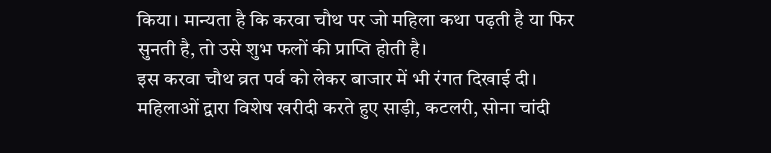किया। मान्यता है कि करवा चौथ पर जो महिला कथा पढ़ती है या फिर सुनती है, तो उसे शुभ फलों की प्राप्ति होती है।
इस करवा चौथ व्रत पर्व को लेकर बाजार में भी रंगत दिखाई दी। महिलाओं द्वारा विशेष खरीदी करते हुए साड़ी, कटलरी, सोना चांदी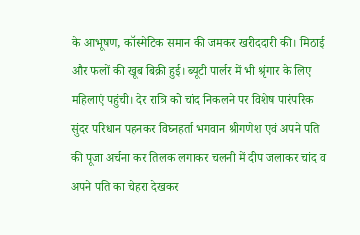के आभूषण, कॉस्मेटिक समान की जमकर खरीददारी की। मिठाई और फलों की खूब बिक्री हुई। ब्यूटी पार्लर में भी श्रृंगार के लिए महिलाएं पहुंची। देर रात्रि को चांद निकलने पर विशेष पारंपरिक सुंदर परिधान पहनकर विघ्नहर्ता भगवान श्रीगणेश एवं अपने पति की पूजा अर्चना कर तिलक लगाकर चलनी में दीप जलाकर चांद व अपने पति का चेहरा देखकर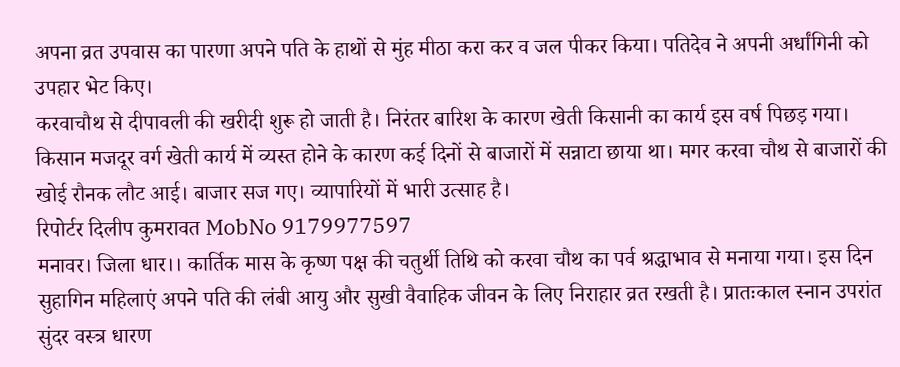अपना व्रत उपवास का पारणा अपने पति के हाथों से मुंह मीठा करा कर व जल पीकर किया। पतिदेव ने अपनी अर्धांगिनी को उपहार भेट किए।
करवाचौथ से दीपावली की खरीदी शुरू हो जाती है। निरंतर बारिश के कारण खेती किसानी का कार्य इस वर्ष पिछड़ गया। किसान मजदूर वर्ग खेती कार्य में व्यस्त होने के कारण कई दिनों से बाजारों में सन्नाटा छाया था। मगर करवा चौथ से बाजारों की खोई रौनक लौट आई। बाजार सज गए। व्यापारियों में भारी उत्साह है।
रिपोर्टर दिलीप कुमरावत MobNo 9179977597
मनावर। जिला धार।। कार्तिक मास के कृष्ण पक्ष की चतुर्थी तिथि को करवा चौथ का पर्व श्रद्धाभाव से मनाया गया। इस दिन सुहागिन महिलाएं अपने पति की लंबी आयु और सुखी वैवाहिक जीवन के लिए निराहार व्रत रखती है। प्रातःकाल स्नान उपरांत सुंदर वस्त्र धारण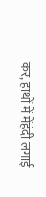कर, हाथों में मेंहंदी लगाई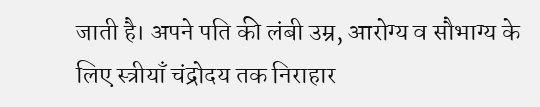जाती है। अपने पति की लंबी उम्र, आरोग्य व सौभाग्य के लिए स्त्रीयाँ चंद्रोदय तक निराहार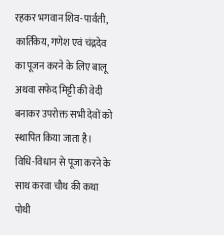रहकर भगवान शिव-पार्वती, कार्तिकेय, गणेश एवं चंद्रदेव का पूजन करने के लिए बालू अथवा सफेद मिट्टी की वेदी बनाकर उपरोक्त सभी देवों को स्थापित किया जाता है। विधि-विधान से पूजा करने के साथ करवा चौथ की कथा पोथी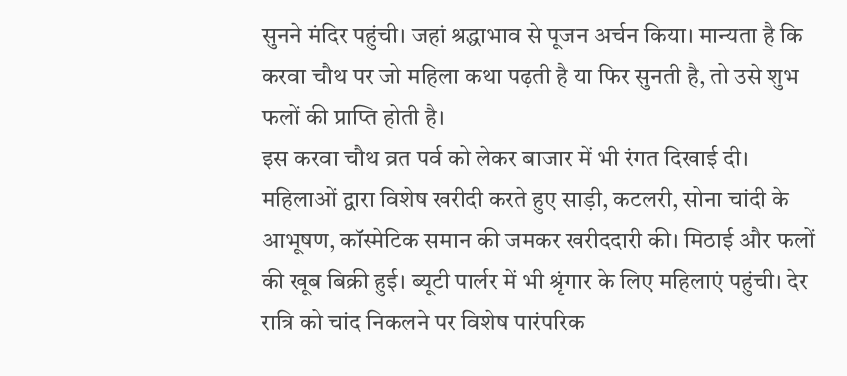सुनने मंदिर पहुंची। जहां श्रद्धाभाव से पूजन अर्चन किया। मान्यता है कि करवा चौथ पर जो महिला कथा पढ़ती है या फिर सुनती है, तो उसे शुभ फलों की प्राप्ति होती है।
इस करवा चौथ व्रत पर्व को लेकर बाजार में भी रंगत दिखाई दी। महिलाओं द्वारा विशेष खरीदी करते हुए साड़ी, कटलरी, सोना चांदी के आभूषण, कॉस्मेटिक समान की जमकर खरीददारी की। मिठाई और फलों की खूब बिक्री हुई। ब्यूटी पार्लर में भी श्रृंगार के लिए महिलाएं पहुंची। देर रात्रि को चांद निकलने पर विशेष पारंपरिक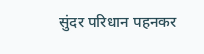सुंदर परिधान पहनकर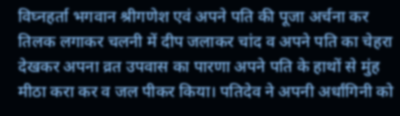विघ्नहर्ता भगवान श्रीगणेश एवं अपने पति की पूजा अर्चना कर तिलक लगाकर चलनी में दीप जलाकर चांद व अपने पति का चेहरा देखकर अपना व्रत उपवास का पारणा अपने पति के हाथों से मुंह मीठा करा कर व जल पीकर किया। पतिदेव ने अपनी अर्धांगिनी को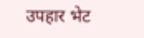उपहार भेट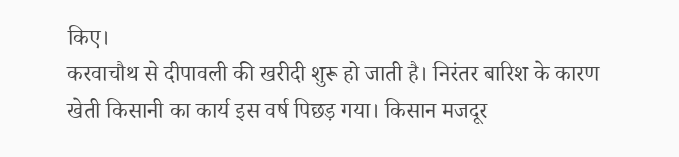किए।
करवाचौथ से दीपावली की खरीदी शुरू हो जाती है। निरंतर बारिश के कारण खेती किसानी का कार्य इस वर्ष पिछड़ गया। किसान मजदूर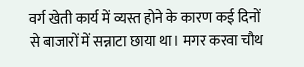वर्ग खेती कार्य में व्यस्त होने के कारण कई दिनों से बाजारों में सन्नाटा छाया था। मगर करवा चौथ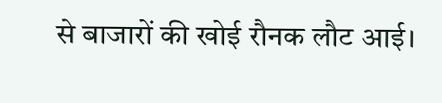से बाजारों की खोई रौनक लौट आई।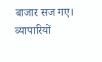बाजार सज गए। व्यापारियों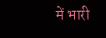में भारी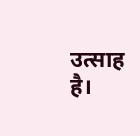उत्साह है।